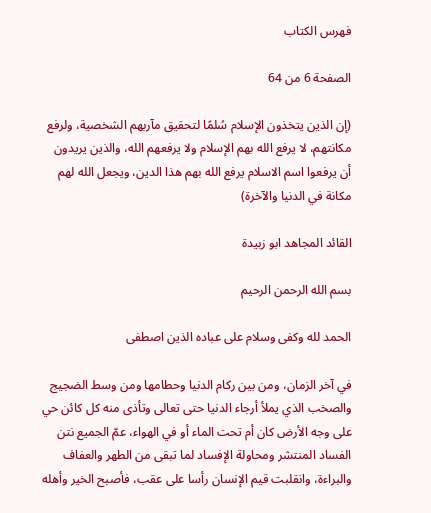فهرس الكتاب

الصفحة 6 من 64

(إن الذين يتخذون الإسلام سُلمًا لتحقيق مآربهم الشخصية، ولرفع مكانتهم، لا يرفع الله بهم الإسلام ولا يرفعهم الله، والذين يريدون أن يرفعوا اسم الاسلام يرفع الله بهم هذا الدين، ويجعل الله لهم مكانة في الدنيا والآخرة)

القائد المجاهد ابو زبيدة

بسم الله الرحمن الرحيم

الحمد لله وكفى وسلام على عباده الذين اصطفى

في آخر الزمان، ومن بين ركام الدنيا وحطامها ومن وسط الضجيج والصخب الذي يملأ أرجاء الدنيا حتى تعالى وتأذى منه كل كائن حي على وجه الأرض كان أم تحت الماء أو في الهواء، عمّ الجميع نتن الفساد المنتشر ومحاولة الإفساد لما تبقى من الطهر والعفاف والبراءة، وانقلبت قيم الإنسان رأسا على عقب، فأصبح الخير وأهله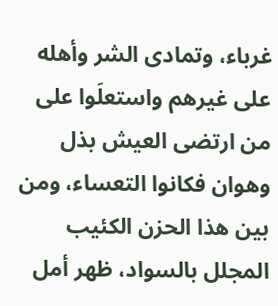غرباء، وتمادى الشر وأهله على غيرهم واستعلَوا على من ارتضى العيش بذل وهوان فكانوا التعساء، ومن بين هذا الحزن الكئيب المجلل بالسواد، ظهر أمل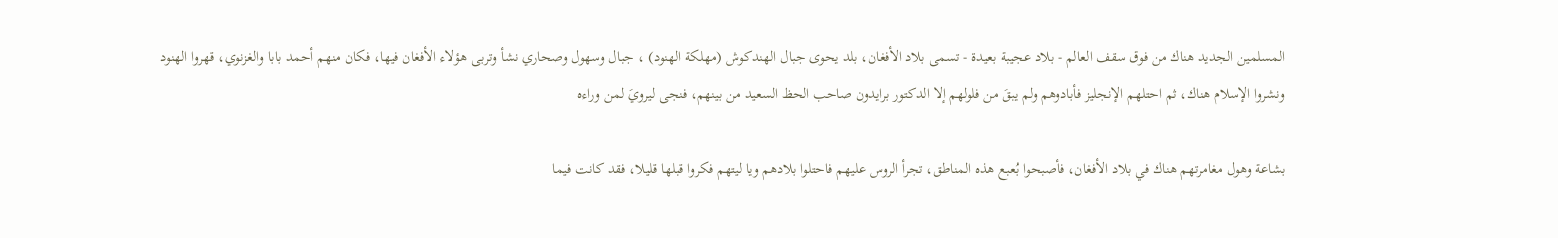المسلمين الجديد هناك من فوق سقف العالم - بلاد عجيبة بعيدة - تسمى بلاد الأفغان، بلد يحوى جبال الهندكوش (مهلكة الهنود) ، جبال وسهول وصحاري نشأ وتربى هؤلاء الأفغان فيها، فكان منهم أحمد بابا والغزنوي، قهروا الهنود ونشروا الإسلام هناك، ثم احتلهم الإنجليز فأبادوهم ولم يبقَ من فلولهم إلا الدكتور برايدون صاحب الحظ السعيد من بينهم، فنجى ليرويَ لمن وراءه

بشاعة وهول مغامرتهم هناك في بلاد الأفغان، فأصبحوا بُعبع هذه المناطق، تجرأ الروس عليهم فاحتلوا بلادهم ويا ليتهم فكروا قبلها قليلا، فقد كانت فيما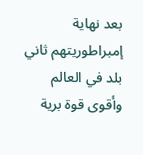بعد نهاية إمبراطوريتهم ثاني بلد في العالم وأقوى قوة برية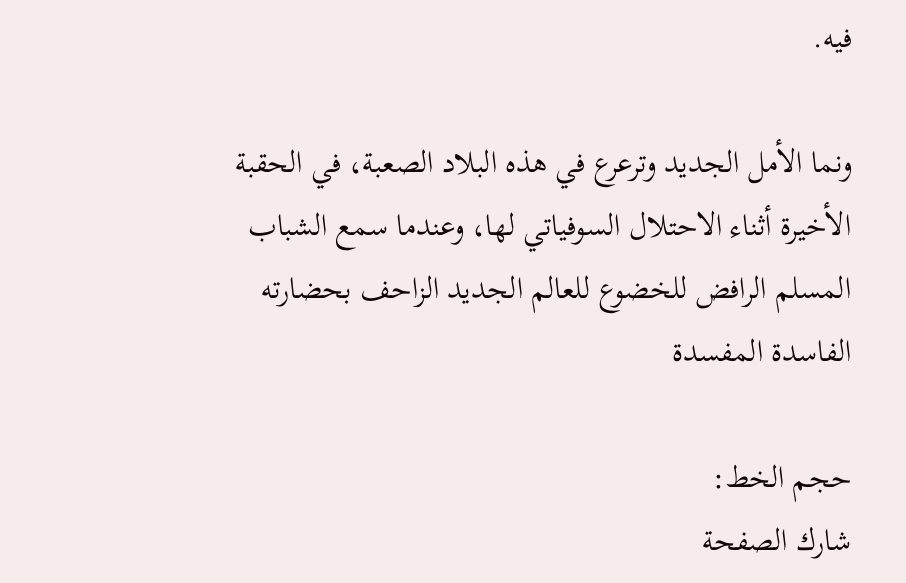فيه.

ونما الأمل الجديد وترعرع في هذه البلاد الصعبة، في الحقبة الأخيرة أثناء الاحتلال السوفياتي لها، وعندما سمع الشباب المسلم الرافض للخضوع للعالم الجديد الزاحف بحضارته الفاسدة المفسدة

حجم الخط:
شارك الصفحة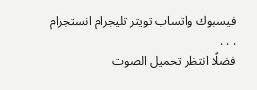فيسبوك واتساب تويتر تليجرام انستجرام
. . .
فضلًا انتظر تحميل الصوت